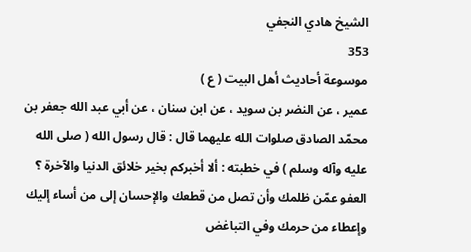الشيخ هادي النجفي
353
موسوعة أحاديث أهل البيت ( ع )
عمير ، عن النضر بن سويد ، عن ابن سنان ، عن أبي عبد الله جعفر بن محمّد الصادق صلوات الله عليهما قال : قال رسول الله ( صلى الله عليه وآله وسلم ) في خطبته : ألا أخبركم بخير خلائق الدنيا والآخرة ؟ العفو عمّن ظلمك وأن تصل من قطعك والإحسان إلى من أساء إليك وإعطاء من حرمك وفي التباغض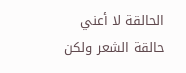الحالقة لا أعني حالقة الشعر ولكن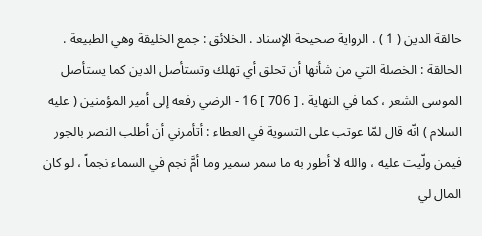حالقة الدين ( 1 ) . الرواية صحيحة الإسناد . الخلائق : جمع الخليقة وهي الطبيعة . الحالقة : الخصلة التي من شأنها أن تحلق أي تهلك وتستأصل الدين كما يستأصل الموسى الشعر ، كما في النهاية . [ 706 ] 16 - الرضي رفعه إلى أمير المؤمنين ( عليه السلام ) انّه قال لمّا عوتب على التسوية في العطاء : أتأمرني أن أطلب النصر بالجور فيمن ولّيت عليه ، والله لا أطور به ما سمر سمير وما أمَّ نجم في السماء نجماً ، لو كان المال لي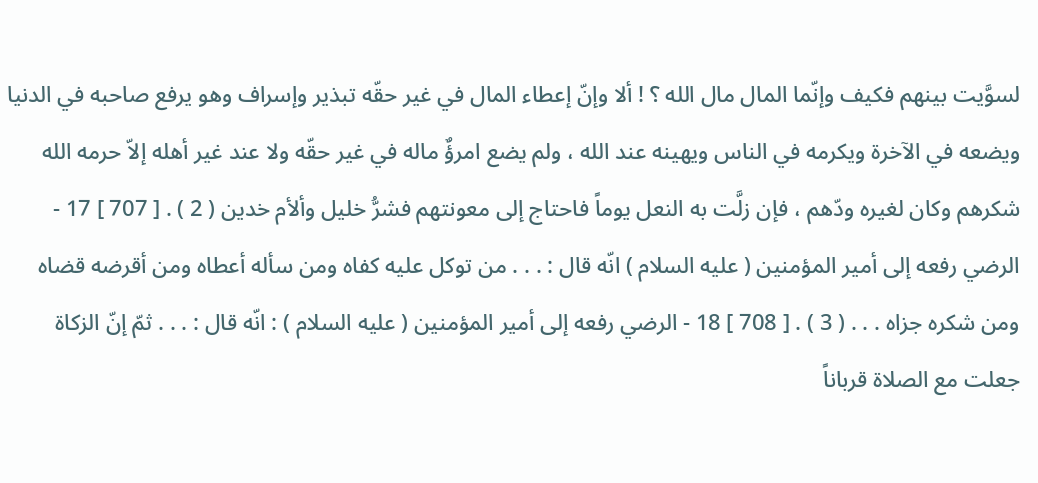لسوَّيت بينهم فكيف وإنّما المال مال الله ؟ ! ألا وإنّ إعطاء المال في غير حقّه تبذير وإسراف وهو يرفع صاحبه في الدنيا ويضعه في الآخرة ويكرمه في الناس ويهينه عند الله ، ولم يضع امرؤٌ ماله في غير حقّه ولا عند غير أهله إلاّ حرمه الله شكرهم وكان لغيره ودّهم ، فإن زلَّت به النعل يوماً فاحتاج إلى معونتهم فشرُّ خليل وألأم خدين ( 2 ) . [ 707 ] 17 - الرضي رفعه إلى أمير المؤمنين ( عليه السلام ) انّه قال : . . . من توكل عليه كفاه ومن سأله أعطاه ومن أقرضه قضاه ومن شكره جزاه . . . ( 3 ) . [ 708 ] 18 - الرضي رفعه إلى أمير المؤمنين ( عليه السلام ) : انّه قال : . . . ثمّ إنّ الزكاة جعلت مع الصلاة قرباناً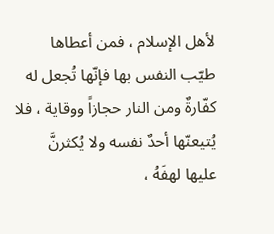لأهل الإسلام ، فمن أعطاها طيّب النفس بها فإنّها تُجعل له كفّارةٌ ومن النار حجازاً ووقاية ، فلا يُتيعنّها أحدٌ نفسه ولا يُكثرنَّ عليها لهفَهُ ،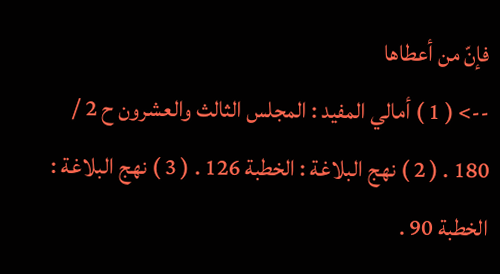فإنّ من أعطاها
--> ( 1 ) أمالي المفيد : المجلس الثالث والعشرون ح 2 / 180 . ( 2 ) نهج البلاغة : الخطبة 126 . ( 3 ) نهج البلاغة : الخطبة 90 .